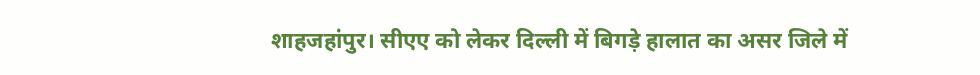शाहजहांपुर। सीएए को लेकर दिल्ली में बिगड़े हालात का असर जिले में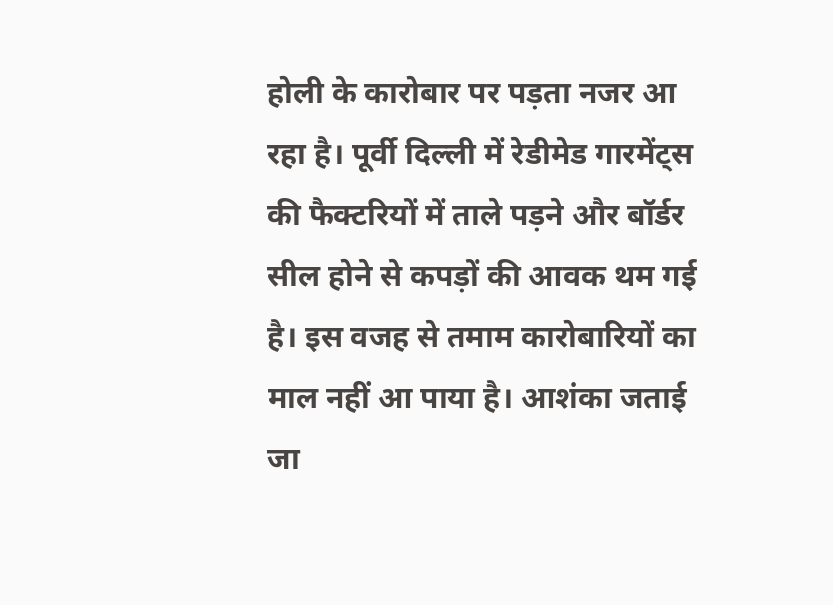होली के कारोबार पर पड़ता नजर आ रहा है। पूर्वी दिल्ली में रेडीमेड गारमेंट्स की फैक्टरियों में ताले पड़ने और बॉर्डर सील होने से कपड़ों की आवक थम गई है। इस वजह से तमाम कारोबारियों का माल नहीं आ पाया है। आशंका जताई जा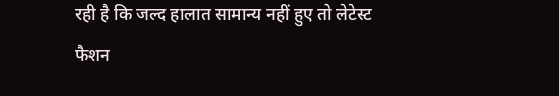रही है कि जल्द हालात सामान्य नहीं हुए तो लेटेस्ट फैशन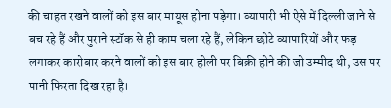की चाहत रखने वालों को इस बार मायूस होना पड़ेगा। व्यापारी भी ऐसे में दिल्ली जाने से बच रहे हैं और पुराने स्टॉक से ही काम चला रहे हैं, लेकिन छोटे व्यापारियों और फड़ लगाकर कारोबार करने वालों को इस बार होली पर बिक्री होने की जो उम्मीद थी, उस पर पानी फिरता दिख रहा है।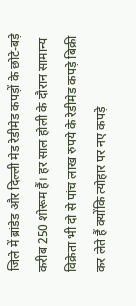जिले में ब्रांडेड और दिल्ली मेड रेडीमेड कपड़ों के छोटे-बड़े करीब 250 शोरूम हैं। हर साल होली के दौरान सामान्य विक्रेता भी दो से पांच लाख रुपये के रेडीमेड कपड़े बिक्री कर लेते हैं क्योंकि त्योहार पर नए कपड़े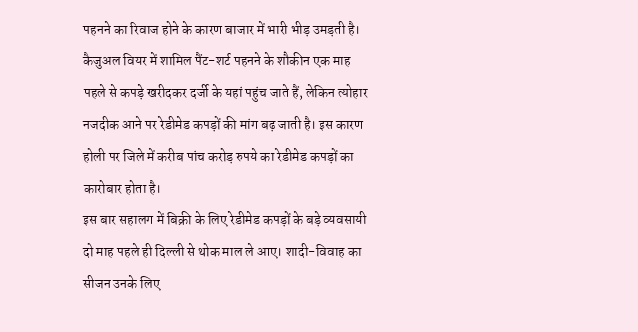पहनने का रिवाज होने के कारण बाजार में भारी भीड़ उमड़ती है। कैजुअल वियर में शामिल पैंट-शर्ट पहनने के शौकीन एक माह पहले से कपड़े खरीदकर दर्जी के यहां पहुंच जाते हैं, लेकिन त्योहार नजदीक आने पर रेडीमेड कपड़ों की मांग बढ़ जाती है। इस कारण होली पर जिले में करीब पांच करोड़ रुपये का रेडीमेड कपड़ों का कारोबार होता है।
इस बार सहालग में बिक्री के लिए रेडीमेड कपड़ों के बड़े व्यवसायी दो माह पहले ही दिल्ली से थोक माल ले आए। शादी-विवाह का सीजन उनके लिए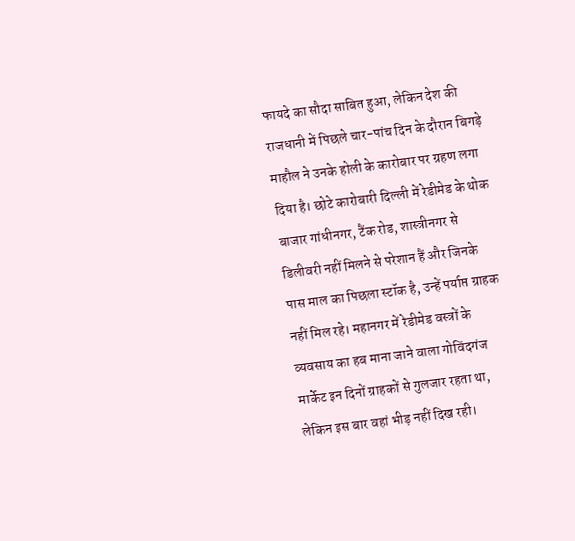फायदे का सौदा साबित हुआ, लेकिन देश की राजधानी में पिछले चार-पांच दिन के दौरान बिगड़े माहौल ने उनके होली के कारोबार पर ग्रहण लगा दिया है। छोटे कारोबारी दिल्ली में रेडीमेड के थोक बाजार गांधीनगर, टैंक रोड, शास्त्रीनगर से डिलीवरी नहीं मिलने से परेशान हैं और जिनके पास माल का पिछला स्टॉक है, उन्हें पर्याप्त ग्राहक नहीं मिल रहे। महानगर में रेडीमेड वस्त्रों के व्यवसाय का हब माना जाने वाला गोविंदगंज मार्केट इन दिनों ग्राहकों से गुलजार रहता था, लेकिन इस बार वहां भीड़ नहीं दिख रही।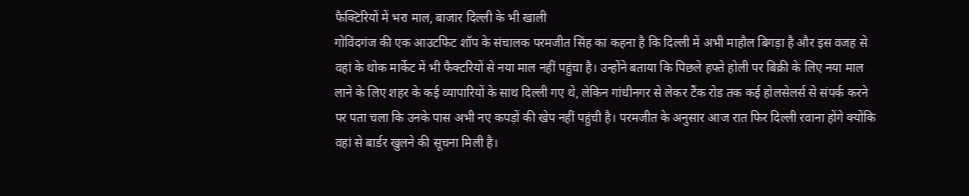फैक्टिरियों में भरा माल, बाजार दिल्ली के भी खाली
गोविंदगंज की एक आउटफिट शॉप के संचालक परमजीत सिंह का कहना है कि दिल्ली में अभी माहौल बिगड़ा है और इस वजह से वहां के थोक मार्केट में भी फैक्टरियों से नया माल नहीं पहुंचा है। उन्होंने बताया कि पिछले हफ्ते होली पर बिक्री के लिए नया माल लाने के लिए शहर के कई व्यापारियों के साथ दिल्ली गए थे, लेकिन गांधीनगर से लेकर टैंक रोड तक कई होलसेलर्स से संपर्क करने पर पता चला कि उनके पास अभी नए कपड़ों की खेप नहीं पहुंची है। परमजीत के अनुसार आज रात फिर दिल्ली रवाना होंगे क्योंकि वहां से बार्डर खुलने की सूचना मिली है।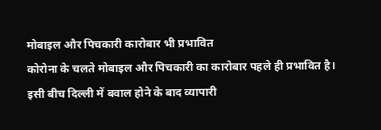मोबाइल और पिचकारी कारोबार भी प्रभावित
कोरोना के चलते मोबाइल और पिचकारी का कारोबार पहले ही प्रभावित है। इसी बीच दिल्ली में बवाल होने के बाद व्यापारी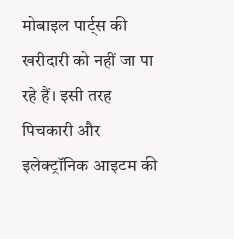मोबाइल पार्ट्स की खरीदारी को नहीं जा पा रहे हैं। इसी तरह पिचकारी और इलेक्ट्रॉनिक आइटम की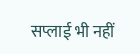सप्लाई भी नहीं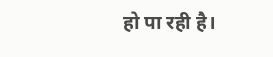हो पा रही है।